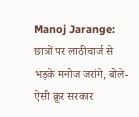Manoj Jarange: छात्रों पर लाठीचार्ज से भड़के मनोज जरांगे, बोले- ऐसी क्रूर सरकार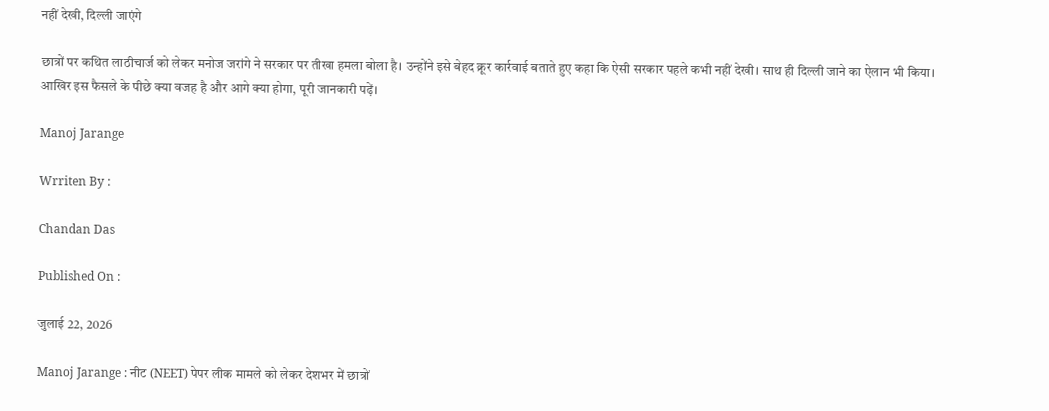नहीं देखी, दिल्ली जाएंगे

छात्रों पर कथित लाठीचार्ज को लेकर मनोज जरांगे ने सरकार पर तीखा हमला बोला है। उन्होंने इसे बेहद क्रूर कार्रवाई बताते हुए कहा कि ऐसी सरकार पहले कभी नहीं देखी। साथ ही दिल्ली जाने का ऐलान भी किया। आखिर इस फैसले के पीछे क्या वजह है और आगे क्या होगा, पूरी जानकारी पढ़ें।

Manoj Jarange

Wrriten By :

Chandan Das

Published On :

जुलाई 22, 2026

Manoj Jarange : नीट (NEET) पेपर लीक मामले को लेकर देशभर में छात्रों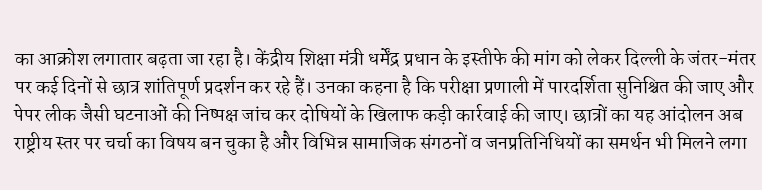का आक्रोश लगातार बढ़ता जा रहा है। केंद्रीय शिक्षा मंत्री धर्मेंद्र प्रधान के इस्तीफे की मांग को लेकर दिल्ली के जंतर-मंतर पर कई दिनों से छात्र शांतिपूर्ण प्रदर्शन कर रहे हैं। उनका कहना है कि परीक्षा प्रणाली में पारदर्शिता सुनिश्चित की जाए और पेपर लीक जैसी घटनाओं की निष्पक्ष जांच कर दोषियों के खिलाफ कड़ी कार्रवाई की जाए। छात्रों का यह आंदोलन अब राष्ट्रीय स्तर पर चर्चा का विषय बन चुका है और विभिन्न सामाजिक संगठनों व जनप्रतिनिधियों का समर्थन भी मिलने लगा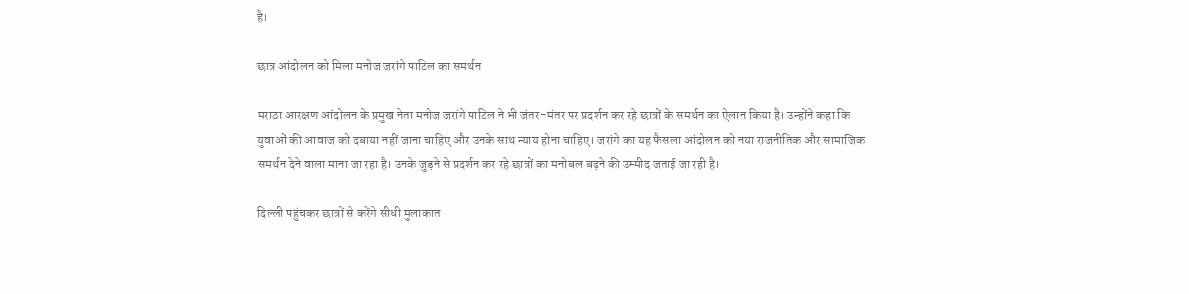है।

छात्र आंदोलन को मिला मनोज जरांगे पाटिल का समर्थन

मराठा आरक्षण आंदोलन के प्रमुख नेता मनोज जरांगे पाटिल ने भी जंतर-मंतर पर प्रदर्शन कर रहे छात्रों के समर्थन का ऐलान किया है। उन्होंने कहा कि युवाओं की आवाज को दबाया नहीं जाना चाहिए और उनके साथ न्याय होना चाहिए। जरांगे का यह फैसला आंदोलन को नया राजनीतिक और सामाजिक समर्थन देने वाला माना जा रहा है। उनके जुड़ने से प्रदर्शन कर रहे छात्रों का मनोबल बढ़ने की उम्मीद जताई जा रही है।

दिल्ली पहुंचकर छात्रों से करेंगे सीधी मुलाकात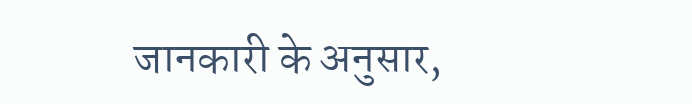जानकारी के अनुसार,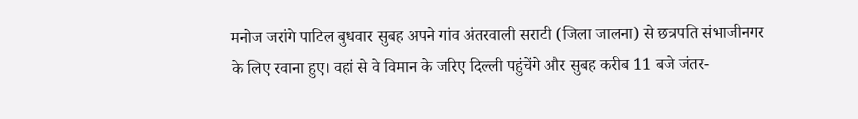मनोज जरांगे पाटिल बुधवार सुबह अपने गांव अंतरवाली सराटी (जिला जालना) से छत्रपति संभाजीनगर के लिए रवाना हुए। वहां से वे विमान के जरिए दिल्ली पहुंचेंगे और सुबह करीब 11 बजे जंतर-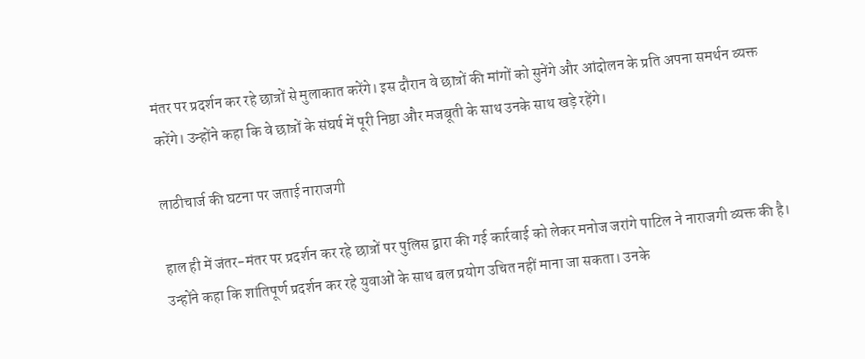मंतर पर प्रदर्शन कर रहे छात्रों से मुलाकात करेंगे। इस दौरान वे छात्रों की मांगों को सुनेंगे और आंदोलन के प्रति अपना समर्थन व्यक्त करेंगे। उन्होंने कहा कि वे छात्रों के संघर्ष में पूरी निष्ठा और मजबूती के साथ उनके साथ खड़े रहेंगे।

लाठीचार्ज की घटना पर जताई नाराजगी

हाल ही में जंतर-मंतर पर प्रदर्शन कर रहे छात्रों पर पुलिस द्वारा की गई कार्रवाई को लेकर मनोज जरांगे पाटिल ने नाराजगी व्यक्त की है। उन्होंने कहा कि शांतिपूर्ण प्रदर्शन कर रहे युवाओं के साथ बल प्रयोग उचित नहीं माना जा सकता। उनके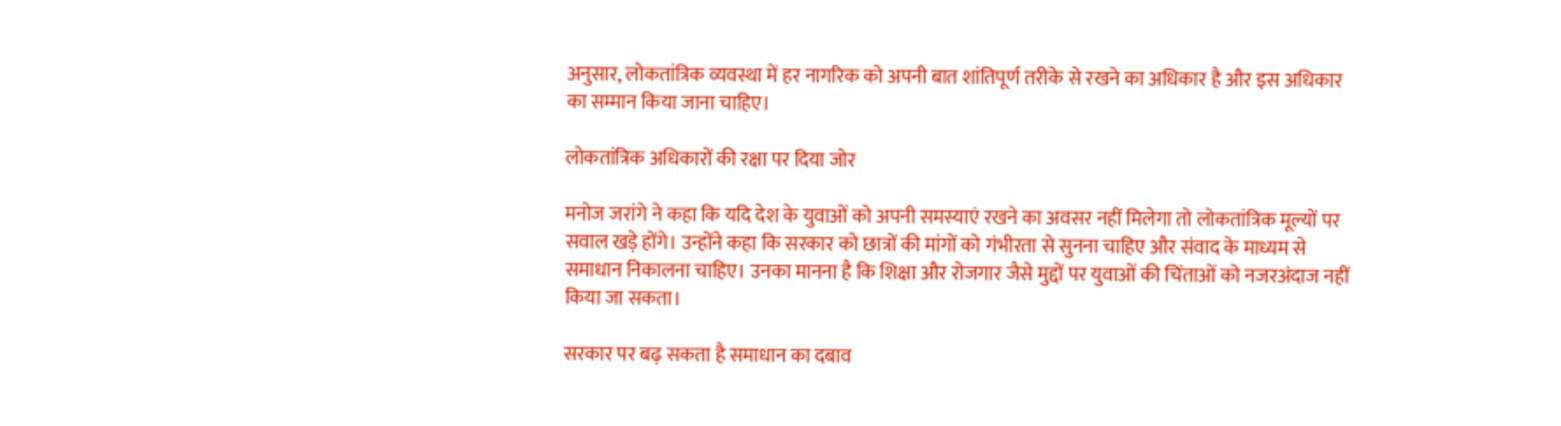अनुसार, लोकतांत्रिक व्यवस्था में हर नागरिक को अपनी बात शांतिपूर्ण तरीके से रखने का अधिकार है और इस अधिकार का सम्मान किया जाना चाहिए।

लोकतांत्रिक अधिकारों की रक्षा पर दिया जोर

मनोज जरांगे ने कहा कि यदि देश के युवाओं को अपनी समस्याएं रखने का अवसर नहीं मिलेगा तो लोकतांत्रिक मूल्यों पर सवाल खड़े होंगे। उन्होंने कहा कि सरकार को छात्रों की मांगों को गंभीरता से सुनना चाहिए और संवाद के माध्यम से समाधान निकालना चाहिए। उनका मानना है कि शिक्षा और रोजगार जैसे मुद्दों पर युवाओं की चिंताओं को नजरअंदाज नहीं किया जा सकता।

सरकार पर बढ़ सकता है समाधान का दबाव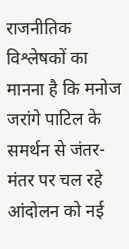राजनीतिक विश्लेषकों का मानना है कि मनोज जरांगे पाटिल के समर्थन से जंतर-मंतर पर चल रहे आंदोलन को नई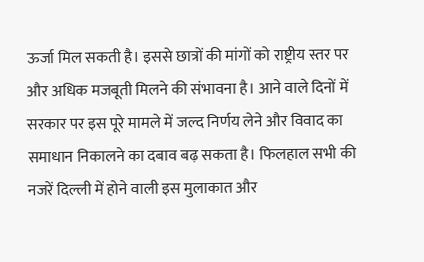ऊर्जा मिल सकती है। इससे छात्रों की मांगों को राष्ट्रीय स्तर पर और अधिक मजबूती मिलने की संभावना है। आने वाले दिनों में सरकार पर इस पूरे मामले में जल्द निर्णय लेने और विवाद का समाधान निकालने का दबाव बढ़ सकता है। फिलहाल सभी की नजरें दिल्ली में होने वाली इस मुलाकात और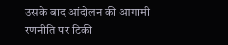उसके बाद आंदोलन की आगामी रणनीति पर टिकी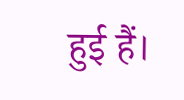हुई हैं।